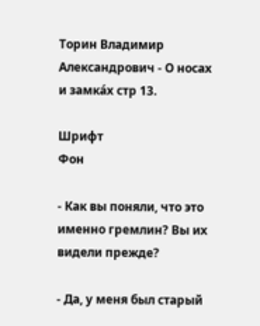Торин Владимир Александрович - О носах и замка́х стр 13.

Шрифт
Фон

- Как вы поняли, что это именно гремлин? Вы их видели прежде?

- Да, у меня был старый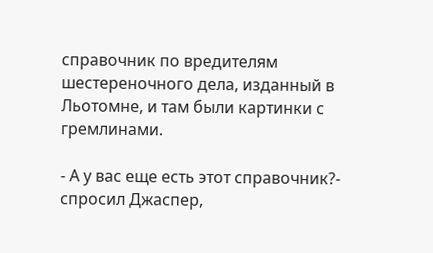справочник по вредителям шестереночного дела, изданный в Льотомне, и там были картинки с гремлинами.

- А у вас еще есть этот справочник?- спросил Джаспер,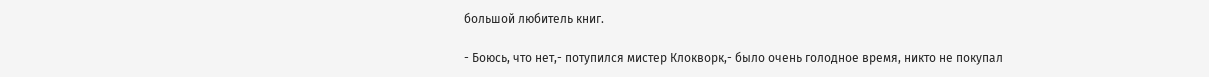большой любитель книг.

- Боюсь, что нет,- потупился мистер Клокворк,- было очень голодное время, никто не покупал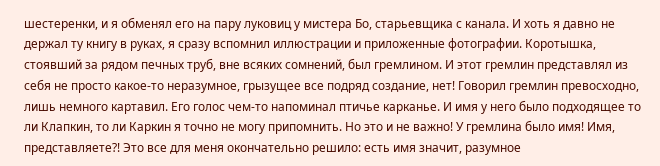шестеренки, и я обменял его на пару луковиц у мистера Бо, старьевщика с канала. И хоть я давно не держал ту книгу в руках, я сразу вспомнил иллюстрации и приложенные фотографии. Коротышка, стоявший за рядом печных труб, вне всяких сомнений, был гремлином. И этот гремлин представлял из себя не просто какое-то неразумное, грызущее все подряд создание, нет! Говорил гремлин превосходно, лишь немного картавил. Его голос чем-то напоминал птичье карканье. И имя у него было подходящее то ли Клапкин, то ли Каркин я точно не могу припомнить. Но это и не важно! У гремлина было имя! Имя, представляете?! Это все для меня окончательно решило: есть имя значит, разумное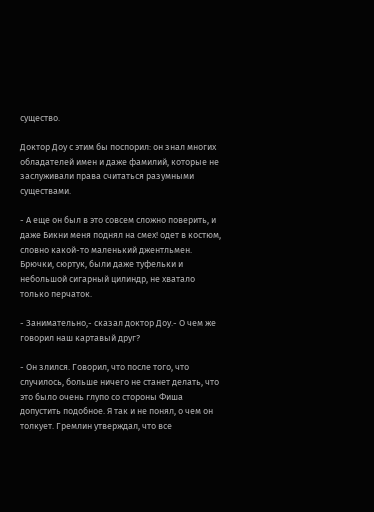существо.

Доктор Доу с этим бы поспорил: он знал многих обладателей имен и даже фамилий, которые не заслуживали права считаться разумными существами.

- А еще он был в это совсем сложно поверить, и даже Бикни меня поднял на смех! одет в костюм, словно какой-то маленький джентльмен. Брючки, сюртук, были даже туфельки и небольшой сигарный цилиндр, не хватало только перчаток.

- Занимательно,- сказал доктор Доу.- О чем же говорил наш картавый друг?

- Он злился. Говорил, что после того, что случилось, больше ничего не станет делать, что это было очень глупо со стороны Фиша допустить подобное. Я так и не понял, о чем он толкует. Гремлин утверждал, что все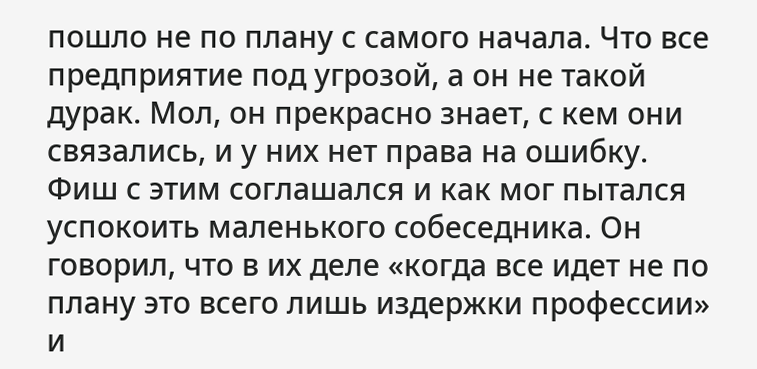пошло не по плану с самого начала. Что все предприятие под угрозой, а он не такой дурак. Мол, он прекрасно знает, с кем они связались, и у них нет права на ошибку. Фиш с этим соглашался и как мог пытался успокоить маленького собеседника. Он говорил, что в их деле «когда все идет не по плану это всего лишь издержки профессии» и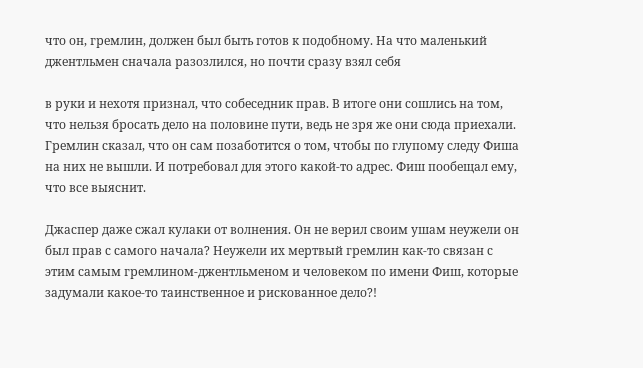что он, гремлин, должен был быть готов к подобному. На что маленький джентльмен сначала разозлился, но почти сразу взял себя

в руки и нехотя признал, что собеседник прав. В итоге они сошлись на том, что нельзя бросать дело на половине пути, ведь не зря же они сюда приехали. Гремлин сказал, что он сам позаботится о том, чтобы по глупому следу Фиша на них не вышли. И потребовал для этого какой-то адрес. Фиш пообещал ему, что все выяснит.

Джаспер даже сжал кулаки от волнения. Он не верил своим ушам неужели он был прав с самого начала? Неужели их мертвый гремлин как-то связан с этим самым гремлином-джентльменом и человеком по имени Фиш, которые задумали какое-то таинственное и рискованное дело?!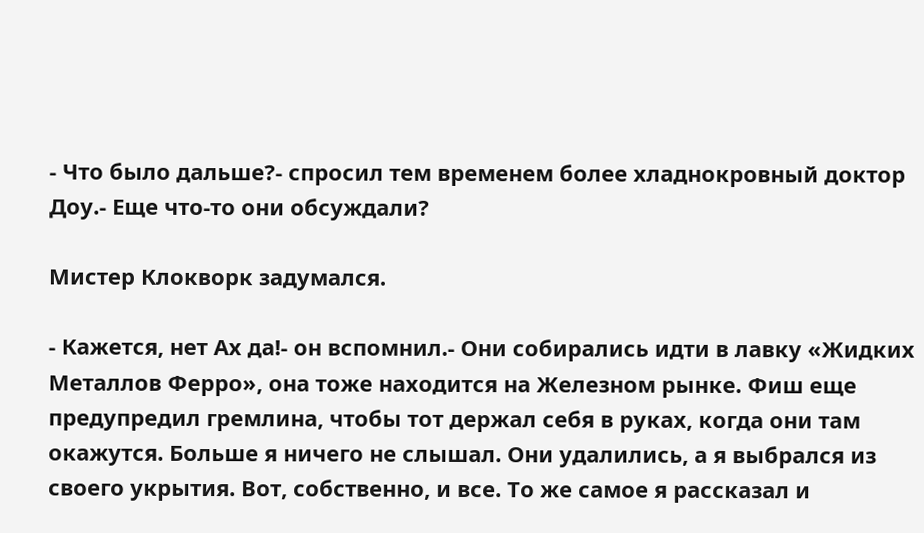- Что было дальше?- спросил тем временем более хладнокровный доктор Доу.- Еще что-то они обсуждали?

Мистер Клокворк задумался.

- Кажется, нет Ах да!- он вспомнил.- Они собирались идти в лавку «Жидких Металлов Ферро», она тоже находится на Железном рынке. Фиш еще предупредил гремлина, чтобы тот держал себя в руках, когда они там окажутся. Больше я ничего не слышал. Они удалились, а я выбрался из своего укрытия. Вот, собственно, и все. То же самое я рассказал и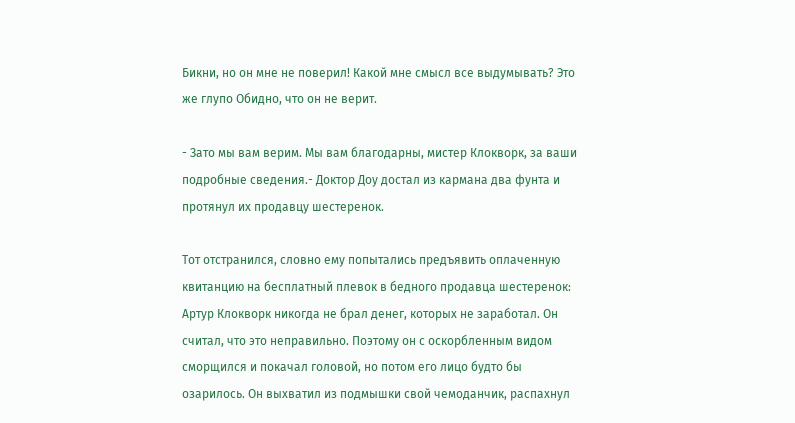Бикни, но он мне не поверил! Какой мне смысл все выдумывать? Это же глупо Обидно, что он не верит.

- Зато мы вам верим. Мы вам благодарны, мистер Клокворк, за ваши подробные сведения.- Доктор Доу достал из кармана два фунта и протянул их продавцу шестеренок.

Тот отстранился, словно ему попытались предъявить оплаченную квитанцию на бесплатный плевок в бедного продавца шестеренок: Артур Клокворк никогда не брал денег, которых не заработал. Он считал, что это неправильно. Поэтому он с оскорбленным видом сморщился и покачал головой, но потом его лицо будто бы озарилось. Он выхватил из подмышки свой чемоданчик, распахнул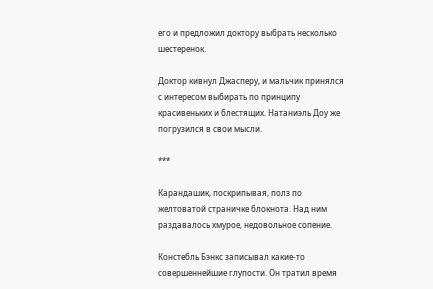его и предложил доктору выбрать несколько шестеренок.

Доктор кивнул Джасперу, и мальчик принялся с интересом выбирать по принципу красивеньких и блестящих. Натаниэль Доу же погрузился в свои мысли.

***

Карандашик, поскрипывая, полз по желтоватой страничке блокнота. Над ним раздавалось хмурое, недовольное сопение.

Констебль Бэнкс записывал какие-то совершеннейшие глупости. Он тратил время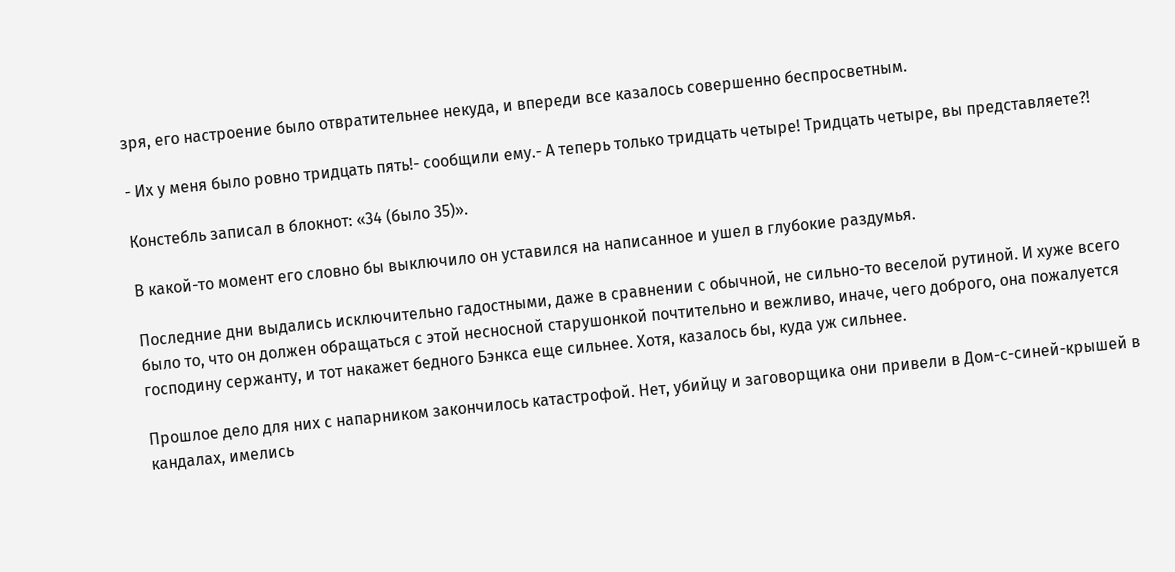зря, его настроение было отвратительнее некуда, и впереди все казалось совершенно беспросветным.

- Их у меня было ровно тридцать пять!- сообщили ему.- А теперь только тридцать четыре! Тридцать четыре, вы представляете?!

Констебль записал в блокнот: «34 (было 35)».

В какой-то момент его словно бы выключило он уставился на написанное и ушел в глубокие раздумья.

Последние дни выдались исключительно гадостными, даже в сравнении с обычной, не сильно-то веселой рутиной. И хуже всего было то, что он должен обращаться с этой несносной старушонкой почтительно и вежливо, иначе, чего доброго, она пожалуется господину сержанту, и тот накажет бедного Бэнкса еще сильнее. Хотя, казалось бы, куда уж сильнее.

Прошлое дело для них с напарником закончилось катастрофой. Нет, убийцу и заговорщика они привели в Дом-с-синей-крышей в кандалах, имелись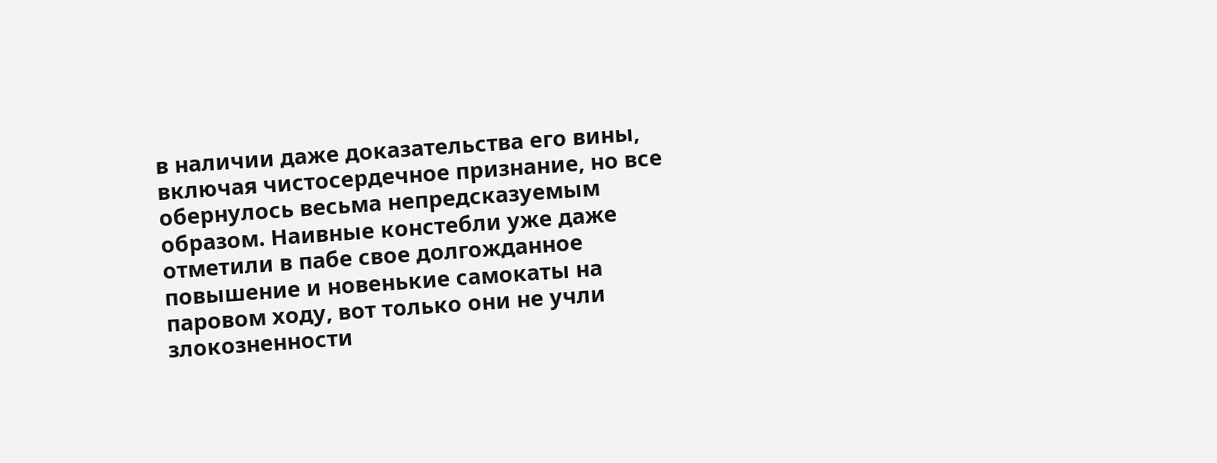в наличии даже доказательства его вины, включая чистосердечное признание, но все обернулось весьма непредсказуемым образом. Наивные констебли уже даже отметили в пабе свое долгожданное повышение и новенькие самокаты на паровом ходу, вот только они не учли злокозненности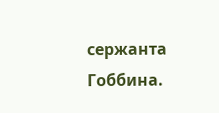сержанта Гоббина.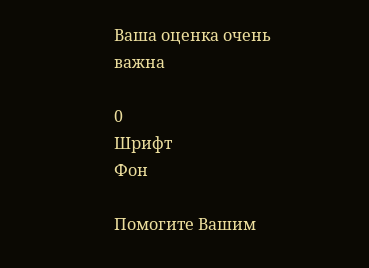Ваша оценка очень важна

0
Шрифт
Фон

Помогите Вашим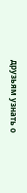друзьям узнать о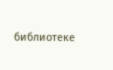библиотеке